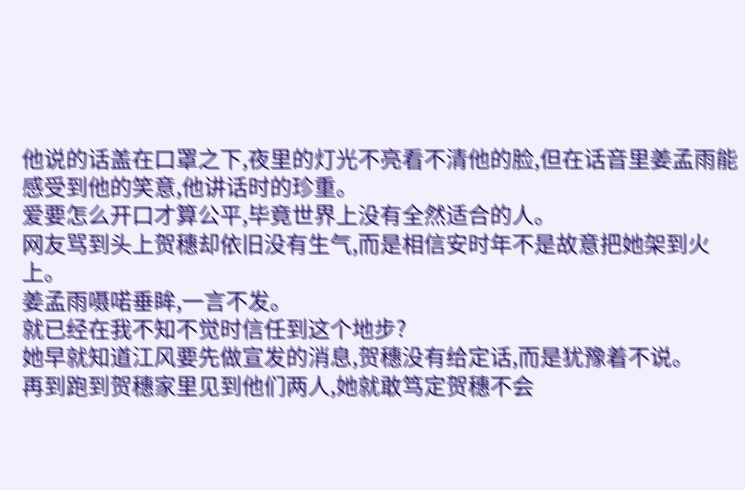他说的话盖在口罩之下,夜里的灯光不亮看不清他的脸,但在话音里姜孟雨能感受到他的笑意,他讲话时的珍重。
爱要怎么开口才算公平,毕竟世界上没有全然适合的人。
网友骂到头上贺穗却依旧没有生气,而是相信安时年不是故意把她架到火上。
姜孟雨嗫喏垂眸,一言不发。
就已经在我不知不觉时信任到这个地步?
她早就知道江风要先做宣发的消息,贺穗没有给定话,而是犹豫着不说。
再到跑到贺穗家里见到他们两人,她就敢笃定贺穗不会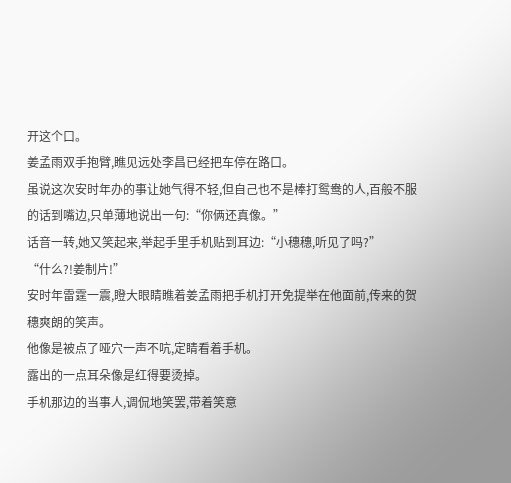开这个口。
姜孟雨双手抱臂,瞧见远处李昌已经把车停在路口。
虽说这次安时年办的事让她气得不轻,但自己也不是棒打鸳鸯的人,百般不服的话到嘴边,只单薄地说出一句:“你俩还真像。”
话音一转,她又笑起来,举起手里手机贴到耳边:“小穗穗,听见了吗?”
“什么?!姜制片!”
安时年雷霆一震,瞪大眼睛瞧着姜孟雨把手机打开免提举在他面前,传来的贺穗爽朗的笑声。
他像是被点了哑穴一声不吭,定睛看着手机。
露出的一点耳朵像是红得要烫掉。
手机那边的当事人,调侃地笑罢,带着笑意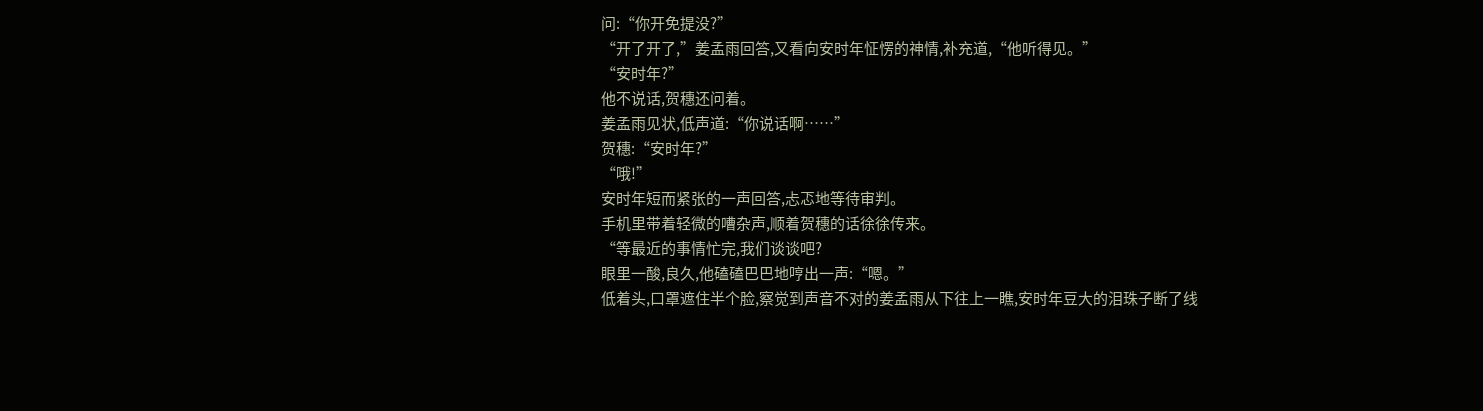问:“你开免提没?”
“开了开了,”姜孟雨回答,又看向安时年怔愣的神情,补充道,“他听得见。”
“安时年?”
他不说话,贺穗还问着。
姜孟雨见状,低声道:“你说话啊……”
贺穗:“安时年?”
“哦!”
安时年短而紧张的一声回答,忐忑地等待审判。
手机里带着轻微的嘈杂声,顺着贺穗的话徐徐传来。
“等最近的事情忙完,我们谈谈吧?
眼里一酸,良久,他磕磕巴巴地哼出一声:“嗯。”
低着头,口罩遮住半个脸,察觉到声音不对的姜孟雨从下往上一瞧,安时年豆大的泪珠子断了线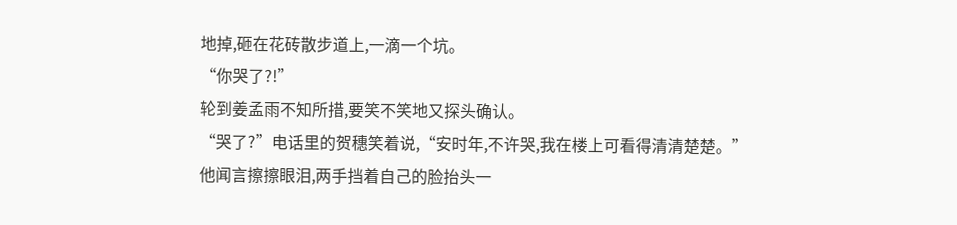地掉,砸在花砖散步道上,一滴一个坑。
“你哭了?!”
轮到姜孟雨不知所措,要笑不笑地又探头确认。
“哭了?”电话里的贺穗笑着说,“安时年,不许哭,我在楼上可看得清清楚楚。”
他闻言擦擦眼泪,两手挡着自己的脸抬头一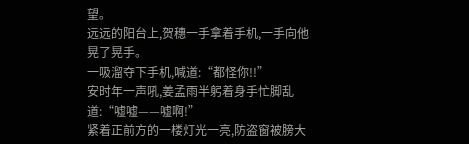望。
远远的阳台上,贺穗一手拿着手机,一手向他晃了晃手。
一吸溜夺下手机,喊道:“都怪你!!”
安时年一声吼,姜孟雨半躬着身手忙脚乱道:“嘘嘘——嘘啊!”
紧着正前方的一楼灯光一亮,防盗窗被膀大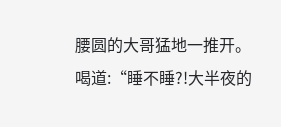腰圆的大哥猛地一推开。
喝道:“睡不睡?!大半夜的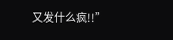又发什么疯!!”